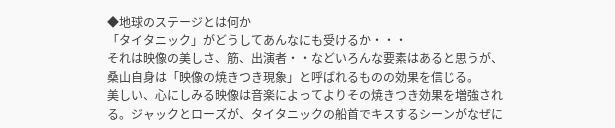◆地球のステージとは何か
「タイタニック」がどうしてあんなにも受けるか・・・
それは映像の美しさ、筋、出演者・・などいろんな要素はあると思うが、桑山自身は「映像の焼きつき現象」と呼ばれるものの効果を信じる。
美しい、心にしみる映像は音楽によってよりその焼きつき効果を増強される。ジャックとローズが、タイタニックの船首でキスするシーンがなぜに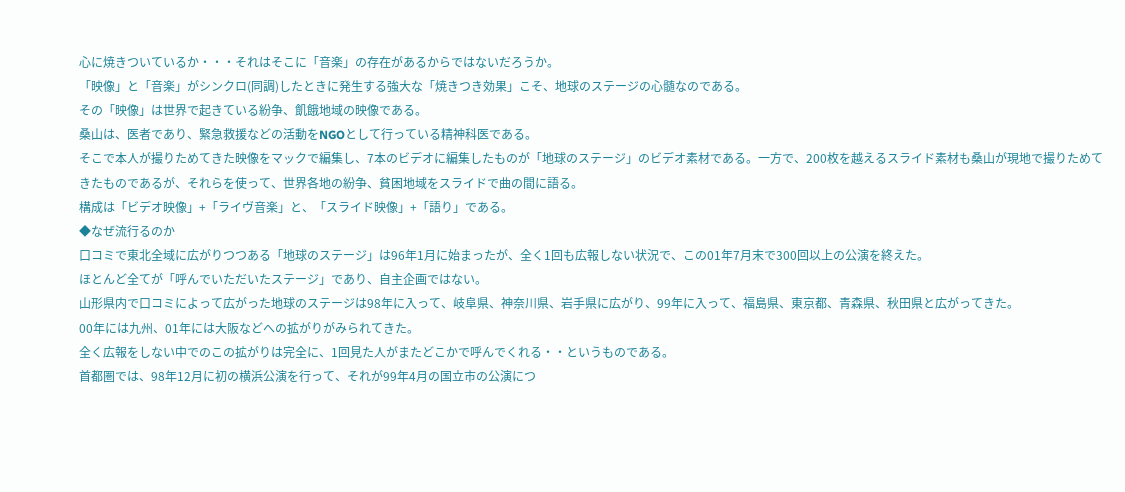心に焼きついているか・・・それはそこに「音楽」の存在があるからではないだろうか。
「映像」と「音楽」がシンクロ(同調)したときに発生する強大な「焼きつき効果」こそ、地球のステージの心髄なのである。
その「映像」は世界で起きている紛争、飢餓地域の映像である。
桑山は、医者であり、緊急救援などの活動をNGOとして行っている精神科医である。
そこで本人が撮りためてきた映像をマックで編集し、7本のビデオに編集したものが「地球のステージ」のビデオ素材である。一方で、200枚を越えるスライド素材も桑山が現地で撮りためてきたものであるが、それらを使って、世界各地の紛争、貧困地域をスライドで曲の間に語る。
構成は「ビデオ映像」+「ライヴ音楽」と、「スライド映像」+「語り」である。
◆なぜ流行るのか
口コミで東北全域に広がりつつある「地球のステージ」は96年1月に始まったが、全く1回も広報しない状況で、この01年7月末で300回以上の公演を終えた。
ほとんど全てが「呼んでいただいたステージ」であり、自主企画ではない。
山形県内で口コミによって広がった地球のステージは98年に入って、岐阜県、神奈川県、岩手県に広がり、99年に入って、福島県、東京都、青森県、秋田県と広がってきた。
00年には九州、01年には大阪などへの拡がりがみられてきた。
全く広報をしない中でのこの拡がりは完全に、1回見た人がまたどこかで呼んでくれる・・というものである。
首都圏では、98年12月に初の横浜公演を行って、それが99年4月の国立市の公演につ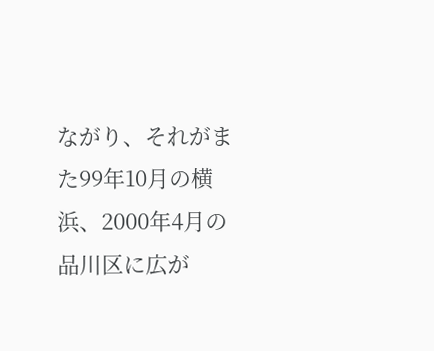ながり、それがまた99年10月の横浜、2000年4月の品川区に広が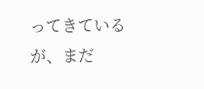ってきているが、まだ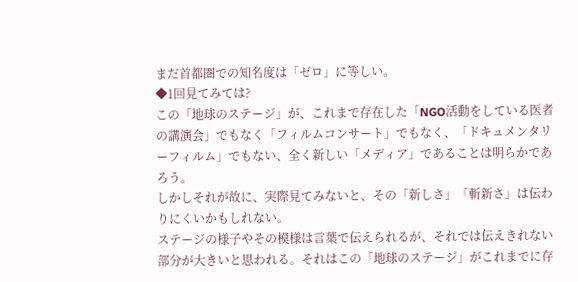まだ首都圏での知名度は「ゼロ」に等しい。
◆1回見てみては?
この「地球のステージ」が、これまで存在した「NGO活動をしている医者の講演会」でもなく「フィルムコンサート」でもなく、「ドキュメンタリーフィルム」でもない、全く新しい「メディア」であることは明らかであろう。
しかしそれが故に、実際見てみないと、その「新しさ」「斬新さ」は伝わりにくいかもしれない。
ステージの様子やその模様は言葉で伝えられるが、それでは伝えきれない部分が大きいと思われる。それはこの「地球のステージ」がこれまでに存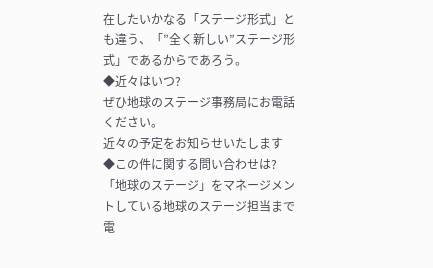在したいかなる「ステージ形式」とも違う、「”全く新しい”ステージ形式」であるからであろう。
◆近々はいつ?
ぜひ地球のステージ事務局にお電話ください。
近々の予定をお知らせいたします
◆この件に関する問い合わせは?
「地球のステージ」をマネージメントしている地球のステージ担当まで
電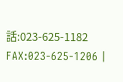話:023-625-1182 FAX:023-625-1206 |